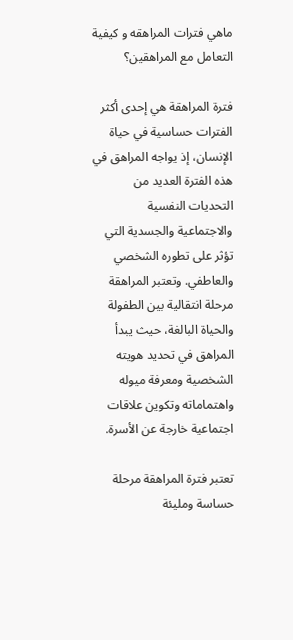ماهي فترات المراهقه و كيفية التعامل مع المراهقين؟

فترة المراهقة هي إحدى أكثر الفترات حساسية في حياة الإنسان، إذ يواجه المراهق في هذه الفترة العديد من التحديات النفسية والاجتماعية والجسدية التي تؤثر على تطوره الشخصي والعاطفي. وتعتبر المراهقة مرحلة انتقالية بين الطفولة والحياة البالغة، حيث يبدأ المراهق في تحديد هويته الشخصية ومعرفة ميوله واهتماماته وتكوين علاقات اجتماعية خارجة عن الأسرة.

تعتبر فترة المراهقة مرحلة حساسة ومليئة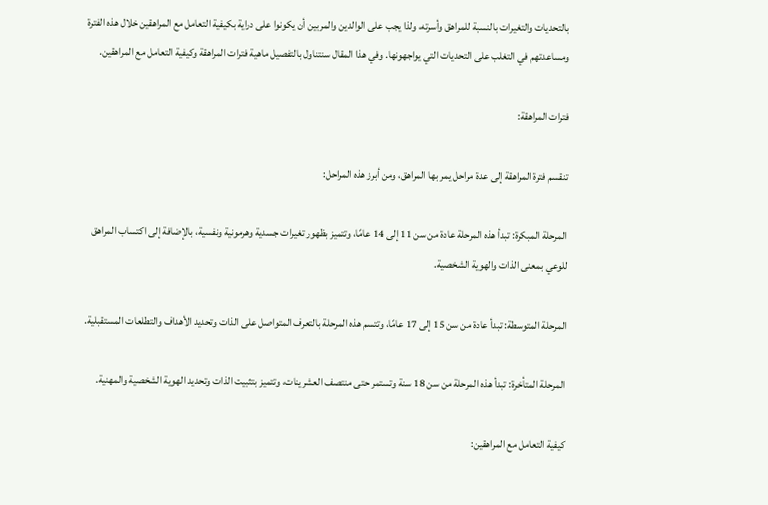بالتحديات والتغيرات بالنسبة للمراهق وأسرته، ولذا يجب على الوالدين والمربين أن يكونوا على دراية بكيفية التعامل مع المراهقين خلال هذه الفترة ومساعدتهم في التغلب على التحديات التي يواجهونها. وفي هذا المقال سنتناول بالتفصيل ماهية فترات المراهقة وكيفية التعامل مع المراهقين.

فترات المراهقة:

تنقسم فترة المراهقة إلى عدة مراحل يمر بها المراهق، ومن أبرز هذه المراحل:

المرحلة المبكرة: تبدأ هذه المرحلة عادة من سن 11 إلى 14 عامًا، وتتميز بظهور تغيرات جسدية وهرمونية ونفسية، بالإضافة إلى اكتساب المراهق للوعي بمعنى الذات والهوية الشخصية.

المرحلة المتوسطة: تبدأ عادة من سن 15 إلى 17 عامًا، وتتسم هذه المرحلة بالتعرف المتواصل على الذات وتحديد الأهداف والتطلعات المستقبلية.

المرحلة المتأخرة: تبدأ هذه المرحلة من سن 18 سنة وتستمر حتى منتصف العشرينات، وتتميز بتثبيت الذات وتحديد الهوية الشخصية والمهنية.

كيفية التعامل مع المراهقين: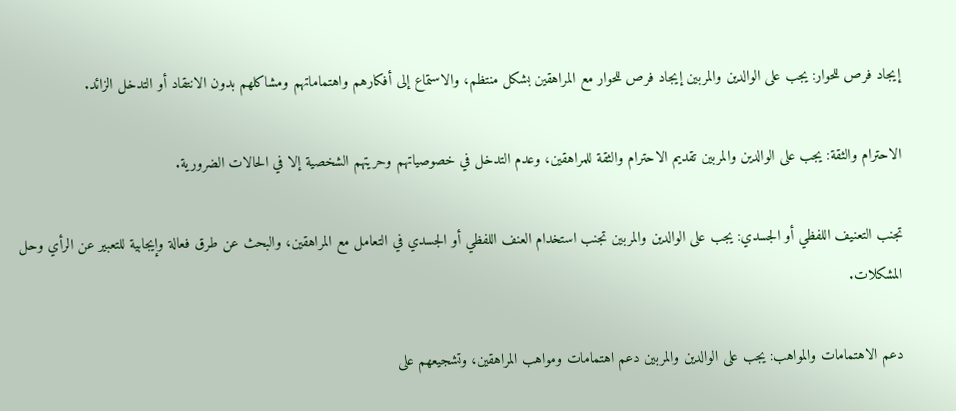إيجاد فرص للحوار: يجب على الوالدين والمربين إيجاد فرص للحوار مع المراهقين بشكل منتظم، والاستماع إلى أفكارهم واهتماماتهم ومشاكلهم بدون الانتقاد أو التدخل الزائد.

الاحترام والثقة: يجب على الوالدين والمربين تقديم الاحترام والثقة للمراهقين، وعدم التدخل في خصوصياتهم وحريتهم الشخصية إلا في الحالات الضرورية.

تجنب التعنيف اللفظي أو الجسدي: يجب على الوالدين والمربين تجنب استخدام العنف اللفظي أو الجسدي في التعامل مع المراهقين، والبحث عن طرق فعالة وإيجابية للتعبير عن الرأي وحل المشكلات.

دعم الاهتمامات والمواهب: يجب على الوالدين والمربين دعم اهتمامات ومواهب المراهقين، وتشجيعهم على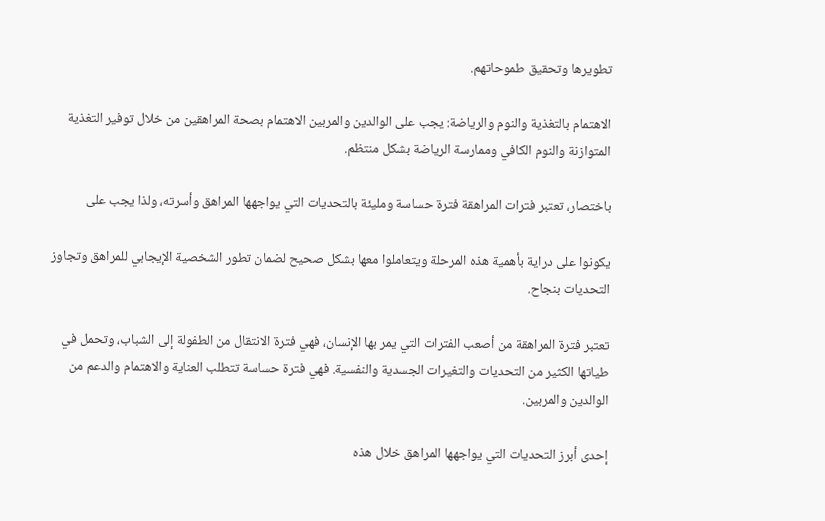تطويرها وتحقيق طموحاتهم.

الاهتمام بالتغذية والنوم والرياضة: يجب على الوالدين والمربين الاهتمام بصحة المراهقين من خلال توفير التغذية المتوازنة والنوم الكافي وممارسة الرياضة بشكل منتظم.

باختصار، تعتبر فترات المراهقة فترة حساسة ومليئة بالتحديات التي يواجهها المراهق وأسرته، ولذا يجب على

يكونوا على دراية بأهمية هذه المرحلة ويتعاملوا معها بشكل صحيح لضمان تطور الشخصية الإيجابي للمراهق وتجاوز التحديات بنجاح.

تعتبر فترة المراهقة من أصعب الفترات التي يمر بها الإنسان، فهي فترة الانتقال من الطفولة إلى الشباب، وتحمل في طياتها الكثير من التحديات والتغيرات الجسدية والنفسية. فهي فترة حساسة تتطلب العناية والاهتمام والدعم من الوالدين والمربين.

إحدى أبرز التحديات التي يواجهها المراهق خلال هذه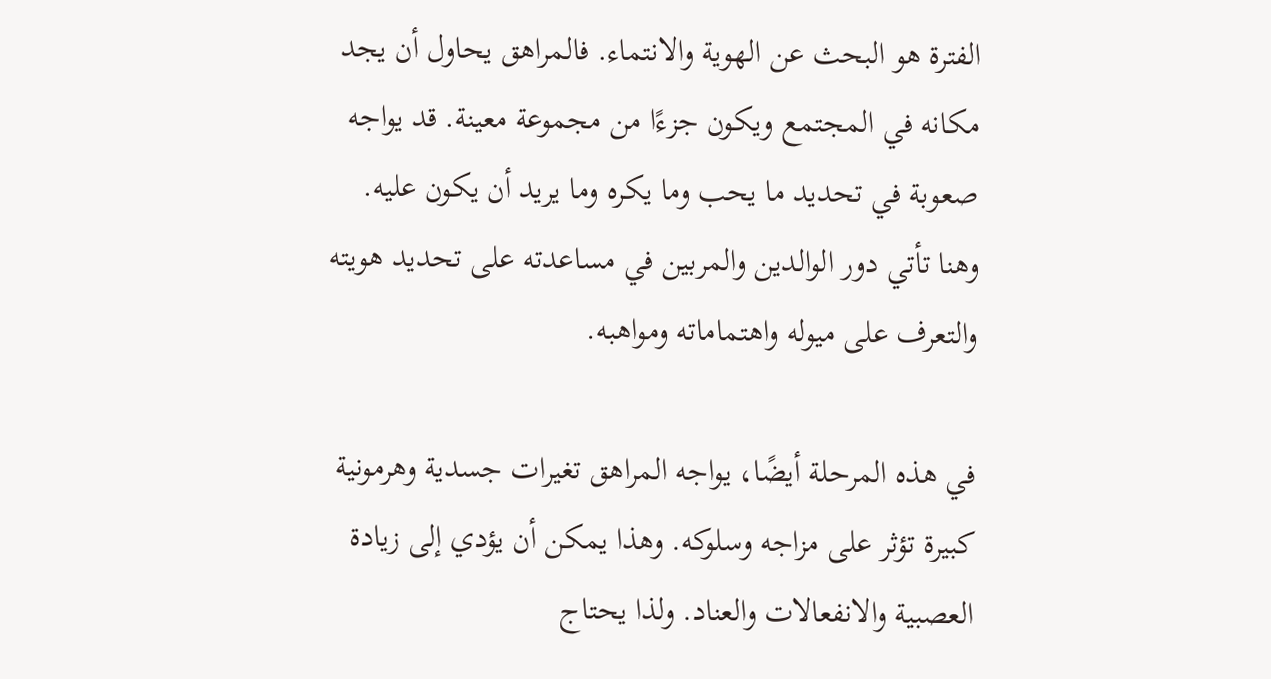الفترة هو البحث عن الهوية والانتماء. فالمراهق يحاول أن يجد مكانه في المجتمع ويكون جزءًا من مجموعة معينة. قد يواجه صعوبة في تحديد ما يحب وما يكره وما يريد أن يكون عليه. وهنا تأتي دور الوالدين والمربين في مساعدته على تحديد هويته والتعرف على ميوله واهتماماته ومواهبه.

في هذه المرحلة أيضًا، يواجه المراهق تغيرات جسدية وهرمونية كبيرة تؤثر على مزاجه وسلوكه. وهذا يمكن أن يؤدي إلى زيادة العصبية والانفعالات والعناد. ولذا يحتاج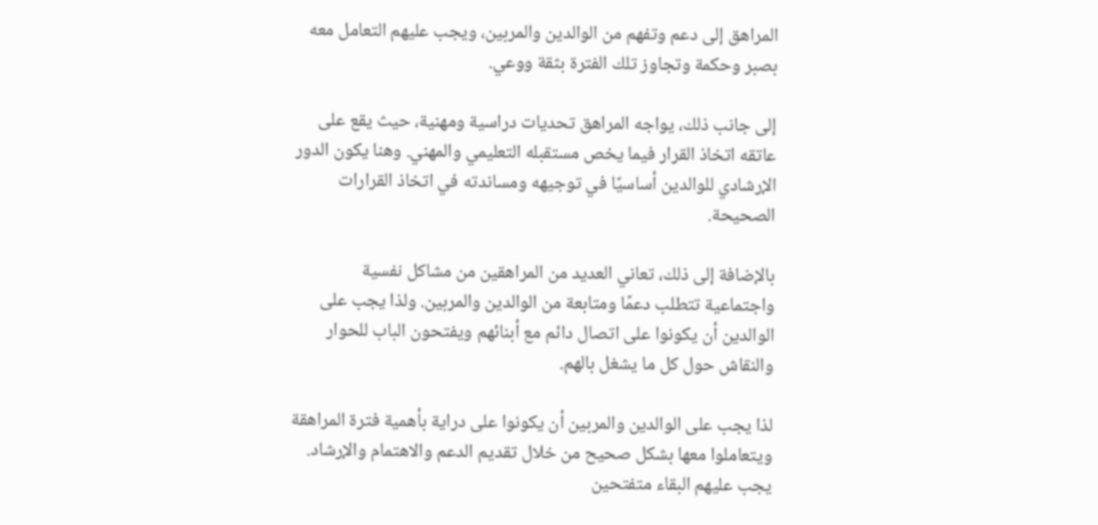المراهق إلى دعم وتفهم من الوالدين والمربين، ويجب عليهم التعامل معه بصبر وحكمة وتجاوز تلك الفترة بثقة ووعي.

إلى جانب ذلك، يواجه المراهق تحديات دراسية ومهنية، حيث يقع على عاتقه اتخاذ القرار فيما يخص مستقبله التعليمي والمهني. وهنا يكون الدور الإرشادي للوالدين أساسيًا في توجيهه ومساندته في اتخاذ القرارات الصحيحة.

بالإضافة إلى ذلك، تعاني العديد من المراهقين من مشاكل نفسية واجتماعية تتطلب دعمًا ومتابعة من الوالدين والمربين. ولذا يجب على الوالدين أن يكونوا على اتصال دائم مع أبنائهم ويفتحون الباب للحوار والنقاش حول كل ما يشغل بالهم.

لذا يجب على الوالدين والمربين أن يكونوا على دراية بأهمية فترة المراهقة ويتعاملوا معها بشكل صحيح من خلال تقديم الدعم والاهتمام والإرشاد. يجب عليهم البقاء متفتحين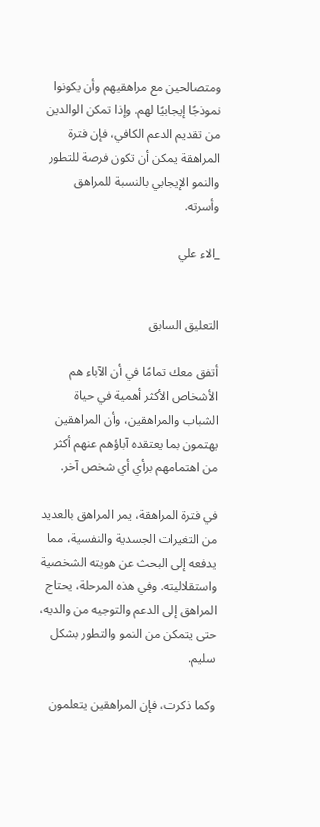ومتصالحين مع مراهقيهم وأن يكونوا نموذجًا إيجابيًا لهم. وإذا تمكن الوالدين من تقديم الدعم الكافي، فإن فترة المراهقة يمكن أن تكون فرصة للتطور والنمو الإيجابي بالنسبة للمراهق وأسرته.

_الاء علي


التعليق السابق

أتفق معك تمامًا في أن الآباء هم الأشخاص الأكثر أهمية في حياة الشباب والمراهقين، وأن المراهقين يهتمون بما يعتقده آباؤهم عنهم أكثر من اهتمامهم برأي أي شخص آخر.

في فترة المراهقة، يمر المراهق بالعديد من التغيرات الجسدية والنفسية، مما يدفعه إلى البحث عن هويته الشخصية واستقلاليته. وفي هذه المرحلة، يحتاج المراهق إلى الدعم والتوجيه من والديه، حتى يتمكن من النمو والتطور بشكل سليم.

وكما ذكرت، فإن المراهقين يتعلمون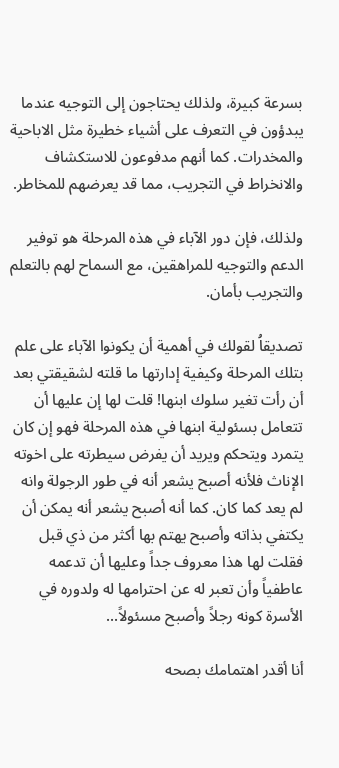بسرعة كبيرة، ولذلك يحتاجون إلى التوجيه عندما يبدؤون في التعرف على أشياء خطيرة مثل الاباحية والمخدرات. كما أنهم مدفوعون للاستكشاف والانخراط في التجريب، مما قد يعرضهم للمخاطر.

ولذلك، فإن دور الآباء في هذه المرحلة هو توفير الدعم والتوجيه للمراهقين، مع السماح لهم بالتعلم والتجريب بأمان.

تصديقاُ لقولك في أهمية أن يكونوا الآباء على علم بتلك المرحلة وكيفية إدارتها ما قلته لشقيقتي بعد أن رأت تغير سلوك ابنها! قلت لها إن عليها أن تتعامل بسئولية ابنها في هذه المرحلة فهو إن كان يتمرد ويتحكم ويريد أن يفرض سيطرته على اخوته الإناث فلأنه أصبح يشعر أنه في طور الرجولة وانه لم يعد كما كان. كما أنه أصبح يشعر أنه يمكن أن يكتفي بذاته وأصبح يهتم بها أكثر من ذي قبل فقلت لها هذا معروف جداً وعليها أن تدعمه عاطفياً وأن تعبر له عن احترامها له ولدوره في الأسرة كونه رجلاً وأصبح مسئولاً...

أنا أقدر اهتمامك بصحه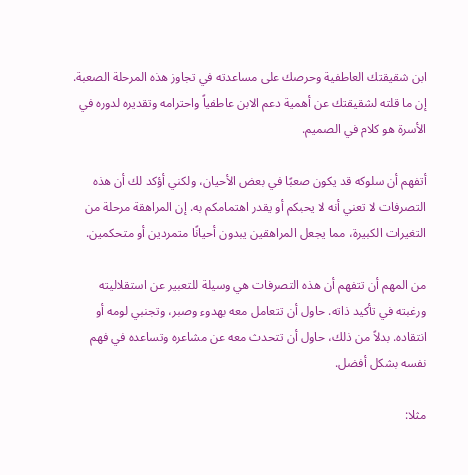ابن شقيقتك العاطفية وحرصك على مساعدته في تجاوز هذه المرحلة الصعبة. إن ما قلته لشقيقتك عن أهمية دعم الابن عاطفياً واحترامه وتقديره لدوره في الأسرة هو كلام في الصميم.

أتفهم أن سلوكه قد يكون صعبًا في بعض الأحيان، ولكني أؤكد لك أن هذه التصرفات لا تعني أنه لا يحبكم أو يقدر اهتمامكم به. إن المراهقة مرحلة من التغيرات الكبيرة، مما يجعل المراهقين يبدون أحيانًا متمردين أو متحكمين.

من المهم أن تتفهم أن هذه التصرفات هي وسيلة للتعبير عن استقلاليته ورغبته في تأكيد ذاته. حاول أن تتعامل معه بهدوء وصبر، وتجنبي لومه أو انتقاده. بدلاً من ذلك، حاول أن تتحدث معه عن مشاعره وتساعده في فهم نفسه بشكل أفضل.

مثلا: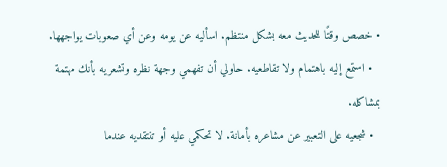• خصص وقتًا للحديث معه بشكل منتظم. اسأليه عن يومه وعن أي صعوبات يواجهها.
  • استمع إليه باهتمام ولا تقاطعيه. حاولي أن تفهمي وجهة نظره وتشعريه بأنك مهتمة بمشاكله.
  • شجعيه على التعبير عن مشاعره بأمانة. لا تحكمي عليه أو تنتقديه عندما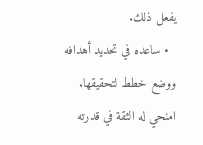يفعل ذلك.
  • ساعده في تحديد أهدافه ووضع خطط لتحقيقها. امنحي له الثقة في قدرته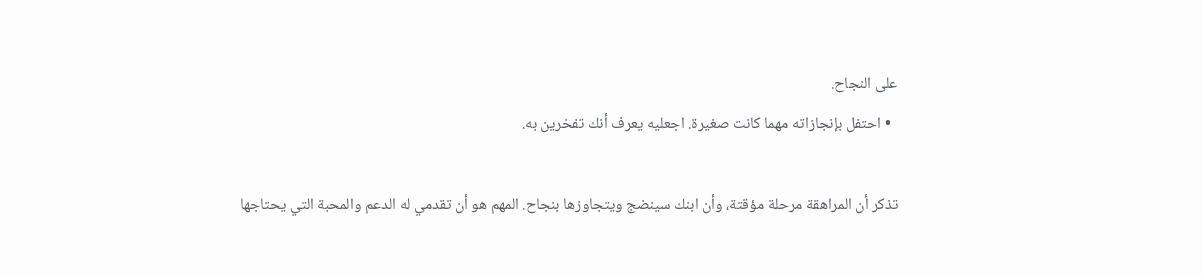على النجاح.
  • احتفل بإنجازاته مهما كانت صغيرة. اجعليه يعرف أنك تفخرين به.

تذكر أن المراهقة مرحلة مؤقتة، وأن ابنك سينضج ويتجاوزها بنجاح. المهم هو أن تقدمي له الدعم والمحبة التي يحتاجها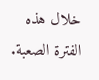خلال هذه الفترة الصعبة.